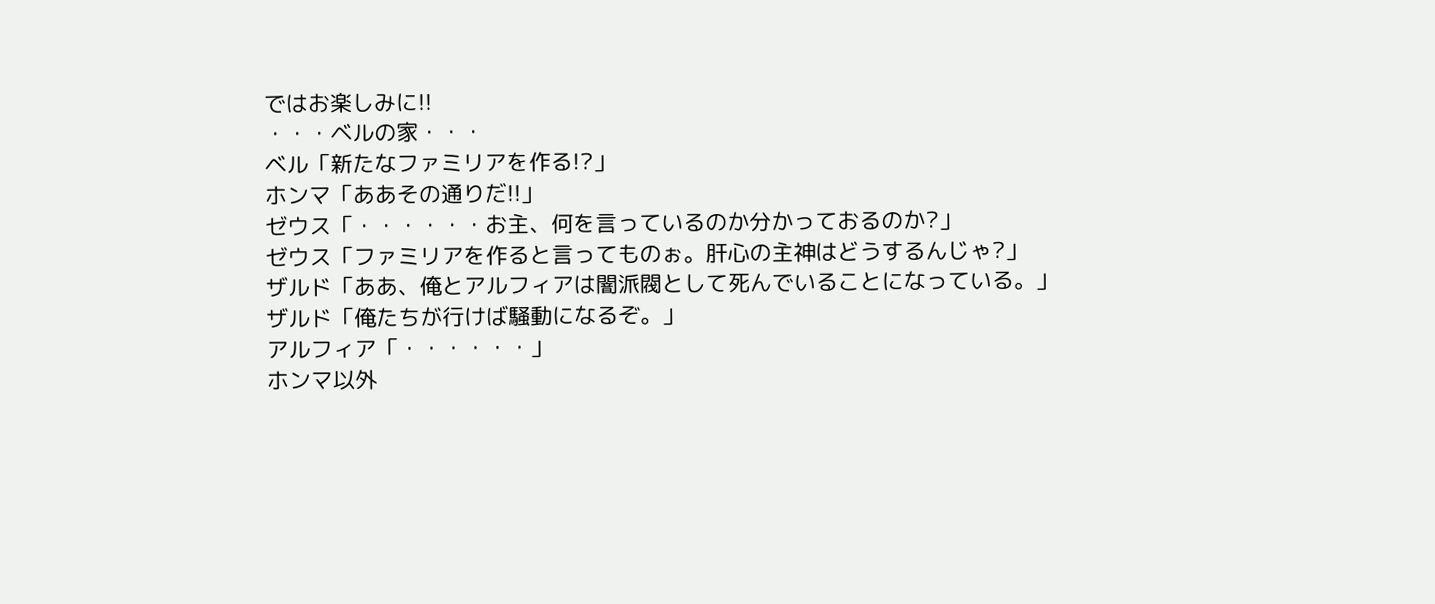ではお楽しみに!!
・・・ベルの家・・・
ベル「新たなファミリアを作る!?」
ホンマ「ああその通りだ!!」
ゼウス「・・・・・・お主、何を言っているのか分かっておるのか?」
ゼウス「ファミリアを作ると言ってものぉ。肝心の主神はどうするんじゃ?」
ザルド「ああ、俺とアルフィアは闇派閥として死んでいることになっている。」
ザルド「俺たちが行けば騒動になるぞ。」
アルフィア「・・・・・・」
ホンマ以外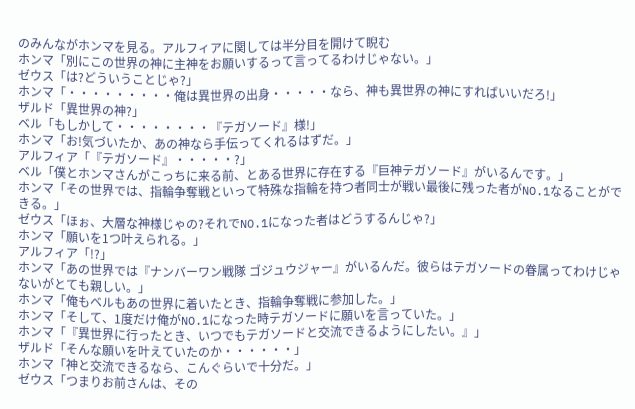のみんながホンマを見る。アルフィアに関しては半分目を開けて睨む
ホンマ「別にこの世界の神に主神をお願いするって言ってるわけじゃない。」
ゼウス「は?どういうことじゃ?」
ホンマ「・・・・・・・・・俺は異世界の出身・・・・・なら、神も異世界の神にすればいいだろ!」
ザルド「異世界の神?」
ベル「もしかして・・・・・・・・『テガソード』様!」
ホンマ「お!気づいたか、あの神なら手伝ってくれるはずだ。」
アルフィア「『テガソード』・・・・・?」
ベル「僕とホンマさんがこっちに来る前、とある世界に存在する『巨神テガソード』がいるんです。」
ホンマ「その世界では、指輪争奪戦といって特殊な指輪を持つ者同士が戦い最後に残った者がNO.1なることができる。」
ゼウス「ほぉ、大層な神様じゃの?それでNO.1になった者はどうするんじゃ?」
ホンマ「願いを1つ叶えられる。」
アルフィア「!?」
ホンマ「あの世界では『ナンバーワン戦隊 ゴジュウジャー』がいるんだ。彼らはテガソードの眷属ってわけじゃないがとても親しい。」
ホンマ「俺もベルもあの世界に着いたとき、指輪争奪戦に参加した。」
ホンマ「そして、1度だけ俺がNO.1になった時テガソードに願いを言っていた。」
ホンマ「『異世界に行ったとき、いつでもテガソードと交流できるようにしたい。』」
ザルド「そんな願いを叶えていたのか・・・・・・」
ホンマ「神と交流できるなら、こんぐらいで十分だ。」
ゼウス「つまりお前さんは、その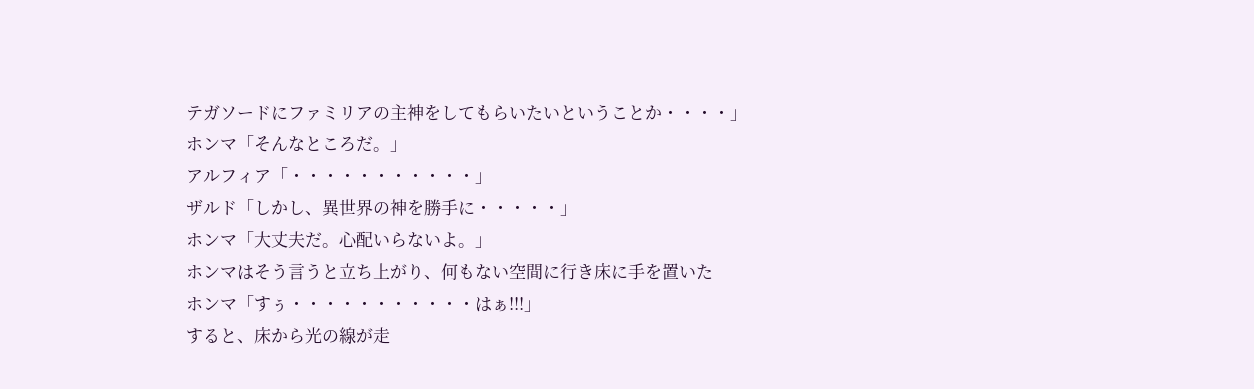テガソードにファミリアの主神をしてもらいたいということか・・・・」
ホンマ「そんなところだ。」
アルフィア「・・・・・・・・・・・」
ザルド「しかし、異世界の神を勝手に・・・・・」
ホンマ「大丈夫だ。心配いらないよ。」
ホンマはそう言うと立ち上がり、何もない空間に行き床に手を置いた
ホンマ「すぅ・・・・・・・・・・・はぁ!!!」
すると、床から光の線が走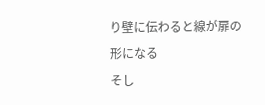り壁に伝わると線が扉の形になる
そし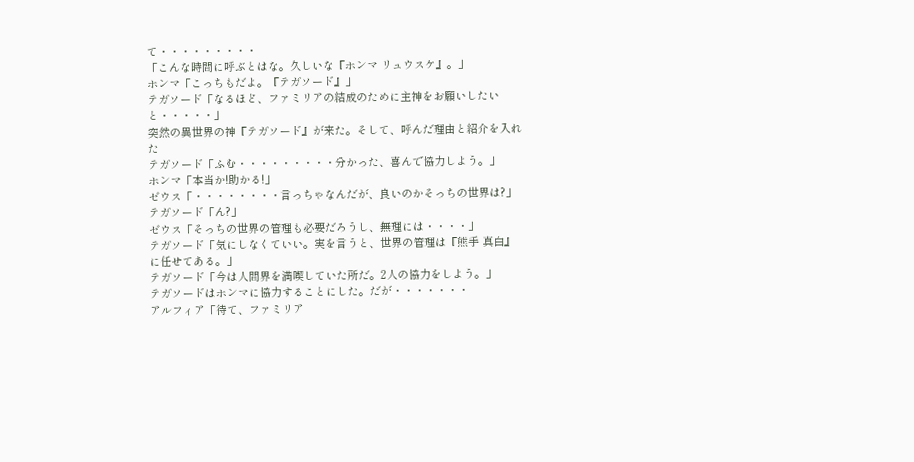て・・・・・・・・・
「こんな時間に呼ぶとはな。久しいな『ホンマ リュウスケ』。」
ホンマ「こっちもだよ。『テガソード』」
テガソード「なるほど、ファミリアの結成のために主神をお願いしたいと・・・・・」
突然の異世界の神『テガソード』が来た。そして、呼んだ理由と紹介を入れた
テガソード「ふむ・・・・・・・・・分かった、喜んで協力しよう。」
ホンマ「本当か!助かる!」
ゼウス「・・・・・・・・言っちゃなんだが、良いのかそっちの世界は?」
テガソード「ん?」
ゼウス「そっちの世界の管理も必要だろうし、無理には・・・・」
テガソード「気にしなくていい。実を言うと、世界の管理は『熊手 真白』に任せてある。」
テガソード「今は人間界を満喫していた所だ。2人の協力をしよう。」
テガソードはホンマに協力することにした。だが・・・・・・・
アルフィア「待て、ファミリア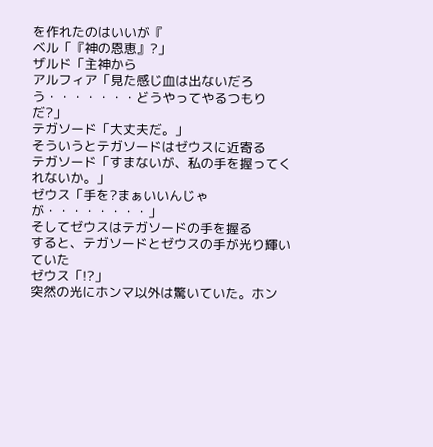を作れたのはいいが『
ベル「『神の恩恵』?」
ザルド「主神から
アルフィア「見た感じ血は出ないだろう・・・・・・・どうやってやるつもりだ?」
テガソード「大丈夫だ。」
そういうとテガソードはゼウスに近寄る
テガソード「すまないが、私の手を握ってくれないか。」
ゼウス「手を?まぁいいんじゃが・・・・・・・・」
そしてゼウスはテガソードの手を握る
すると、テガソードとゼウスの手が光り輝いていた
ゼウス「!?」
突然の光にホンマ以外は驚いていた。ホン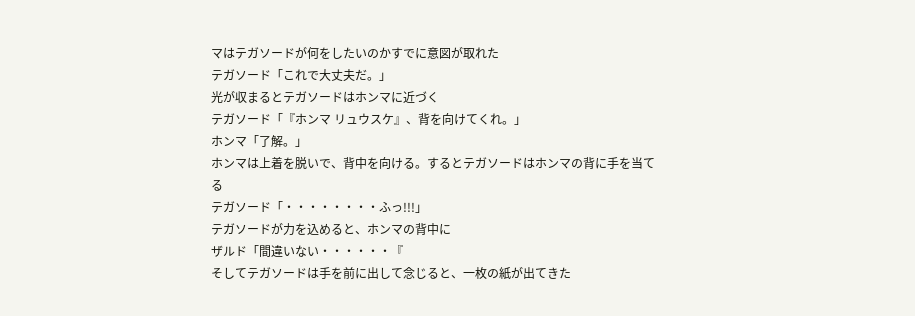マはテガソードが何をしたいのかすでに意図が取れた
テガソード「これで大丈夫だ。」
光が収まるとテガソードはホンマに近づく
テガソード「『ホンマ リュウスケ』、背を向けてくれ。」
ホンマ「了解。」
ホンマは上着を脱いで、背中を向ける。するとテガソードはホンマの背に手を当てる
テガソード「・・・・・・・・ふっ!!!」
テガソードが力を込めると、ホンマの背中に
ザルド「間違いない・・・・・・『
そしてテガソードは手を前に出して念じると、一枚の紙が出てきた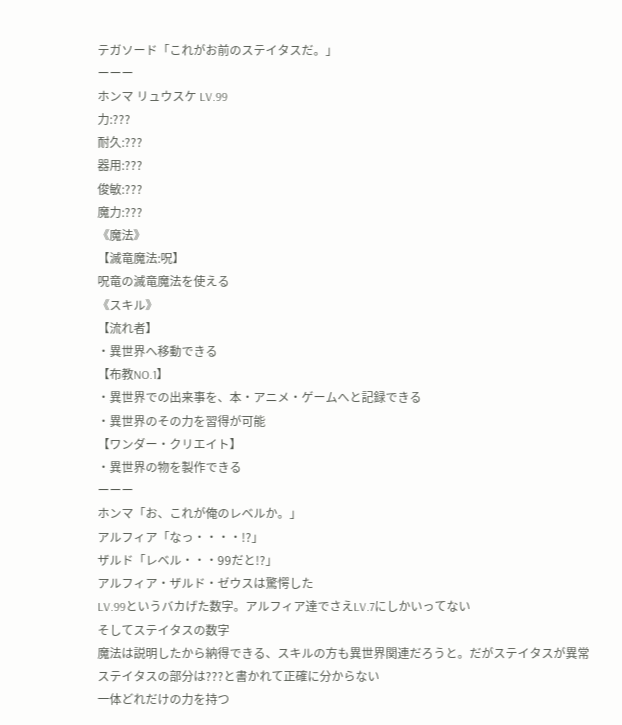テガソード「これがお前のステイタスだ。」
ーーー
ホンマ リュウスケ LV.99
力:???
耐久:???
器用:???
俊敏:???
魔力:???
《魔法》
【滅竜魔法:呪】
呪竜の滅竜魔法を使える
《スキル》
【流れ者】
・異世界へ移動できる
【布教NO.1】
・異世界での出来事を、本・アニメ・ゲームへと記録できる
・異世界のその力を習得が可能
【ワンダー・クリエイト】
・異世界の物を製作できる
ーーー
ホンマ「お、これが俺のレベルか。」
アルフィア「なっ・・・・!?」
ザルド「レベル・・・99だと!?」
アルフィア・ザルド・ゼウスは驚愕した
LV.99というバカげた数字。アルフィア達でさえLV.7にしかいってない
そしてステイタスの数字
魔法は説明したから納得できる、スキルの方も異世界関連だろうと。だがステイタスが異常
ステイタスの部分は???と書かれて正確に分からない
一体どれだけの力を持つ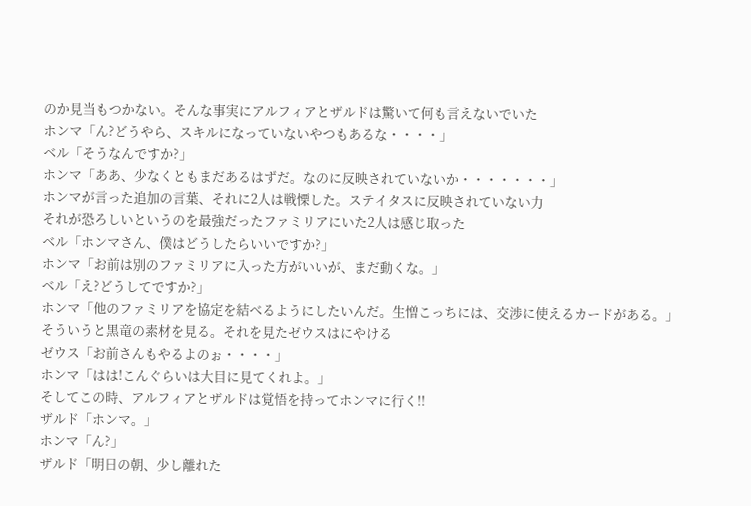のか見当もつかない。そんな事実にアルフィアとザルドは驚いて何も言えないでいた
ホンマ「ん?どうやら、スキルになっていないやつもあるな・・・・」
ベル「そうなんですか?」
ホンマ「ああ、少なくともまだあるはずだ。なのに反映されていないか・・・・・・・」
ホンマが言った追加の言葉、それに2人は戦慄した。ステイタスに反映されていない力
それが恐ろしいというのを最強だったファミリアにいた2人は感じ取った
ベル「ホンマさん、僕はどうしたらいいですか?」
ホンマ「お前は別のファミリアに入った方がいいが、まだ動くな。」
ベル「え?どうしてですか?」
ホンマ「他のファミリアを協定を結べるようにしたいんだ。生憎こっちには、交渉に使えるカードがある。」
そういうと黒竜の素材を見る。それを見たゼウスはにやける
ゼウス「お前さんもやるよのぉ・・・・」
ホンマ「はは!こんぐらいは大目に見てくれよ。」
そしてこの時、アルフィアとザルドは覚悟を持ってホンマに行く!!
ザルド「ホンマ。」
ホンマ「ん?」
ザルド「明日の朝、少し離れた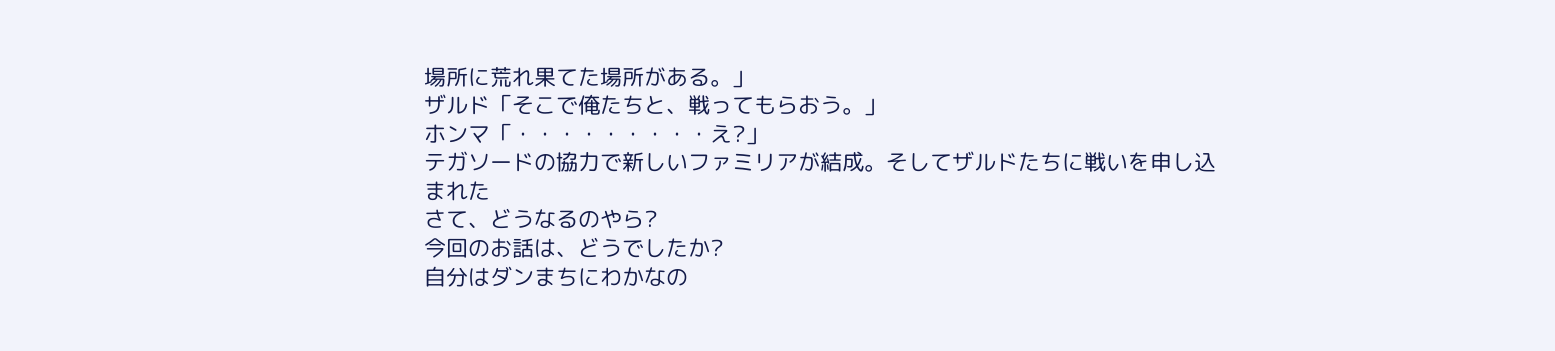場所に荒れ果てた場所がある。」
ザルド「そこで俺たちと、戦ってもらおう。」
ホンマ「・・・・・・・・・え?」
テガソードの協力で新しいファミリアが結成。そしてザルドたちに戦いを申し込まれた
さて、どうなるのやら?
今回のお話は、どうでしたか?
自分はダンまちにわかなの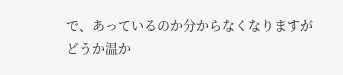で、あっているのか分からなくなりますが
どうか温か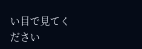い目で見てください